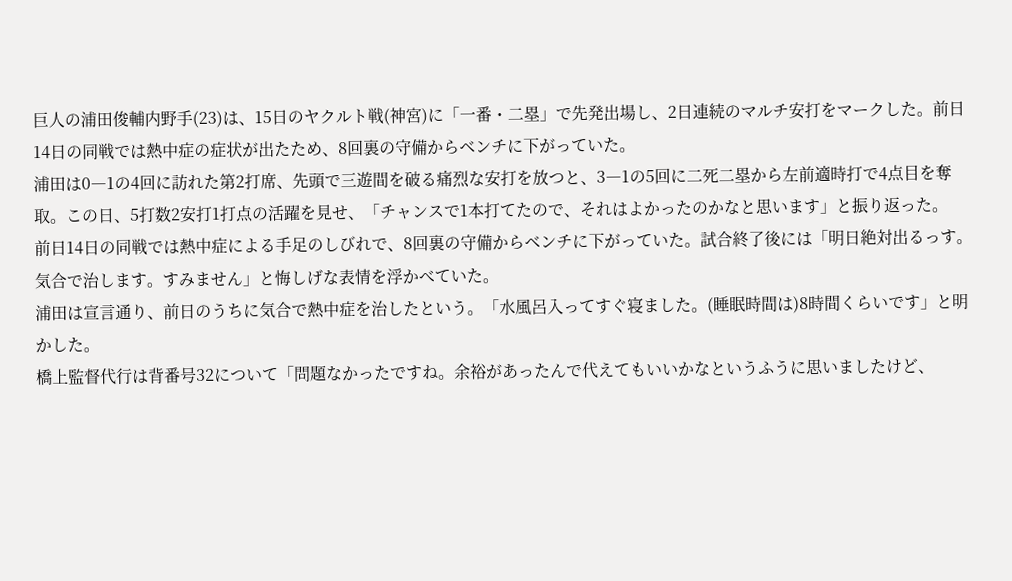巨人の浦田俊輔内野手(23)は、15日のヤクルト戦(神宮)に「一番・二塁」で先発出場し、2日連続のマルチ安打をマークした。前日14日の同戦では熱中症の症状が出たため、8回裏の守備からベンチに下がっていた。
浦田は0―1の4回に訪れた第2打席、先頭で三遊間を破る痛烈な安打を放つと、3―1の5回に二死二塁から左前適時打で4点目を奪取。この日、5打数2安打1打点の活躍を見せ、「チャンスで1本打てたので、それはよかったのかなと思います」と振り返った。
前日14日の同戦では熱中症による手足のしびれで、8回裏の守備からベンチに下がっていた。試合終了後には「明日絶対出るっす。気合で治します。すみません」と悔しげな表情を浮かべていた。
浦田は宣言通り、前日のうちに気合で熱中症を治したという。「水風呂入ってすぐ寝ました。(睡眠時間は)8時間くらいです」と明かした。
橋上監督代行は背番号32について「問題なかったですね。余裕があったんで代えてもいいかなというふうに思いましたけど、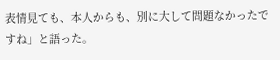表情見ても、本人からも、別に大して問題なかったですね」と語った。